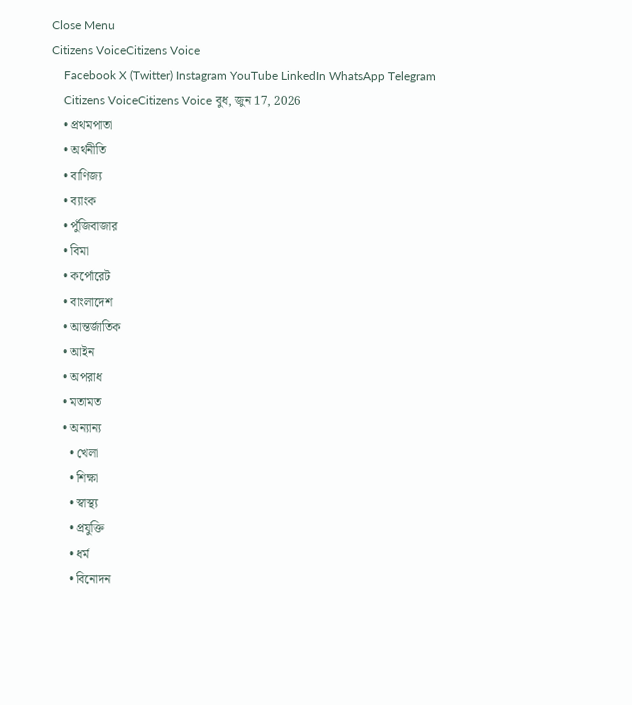Close Menu
Citizens VoiceCitizens Voice
    Facebook X (Twitter) Instagram YouTube LinkedIn WhatsApp Telegram
    Citizens VoiceCitizens Voice বুধ, জুন 17, 2026
    • প্রথমপাতা
    • অর্থনীতি
    • বাণিজ্য
    • ব্যাংক
    • পুঁজিবাজার
    • বিমা
    • কর্পোরেট
    • বাংলাদেশ
    • আন্তর্জাতিক
    • আইন
    • অপরাধ
    • মতামত
    • অন্যান্য
      • খেলা
      • শিক্ষা
      • স্বাস্থ্য
      • প্রযুক্তি
      • ধর্ম
      • বিনোদন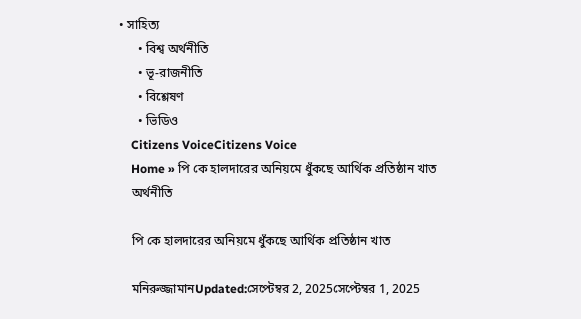• সাহিত্য
      • বিশ্ব অর্থনীতি
      • ভূ-রাজনীতি
      • বিশ্লেষণ
      • ভিডিও
    Citizens VoiceCitizens Voice
    Home » পি কে হালদারের অনিয়মে ধুঁকছে আর্থিক প্রতিষ্ঠান খাত
    অর্থনীতি

    পি কে হালদারের অনিয়মে ধুঁকছে আর্থিক প্রতিষ্ঠান খাত

    মনিরুজ্জামানUpdated:সেপ্টেম্বর 2, 2025সেপ্টেম্বর 1, 2025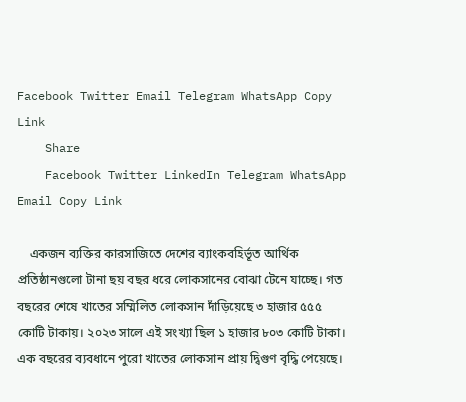Facebook Twitter Email Telegram WhatsApp Copy Link
    Share
    Facebook Twitter LinkedIn Telegram WhatsApp Email Copy Link

    একজন ব্যক্তির কারসাজিতে দেশের ব্যাংকবহির্ভূত আর্থিক প্রতিষ্ঠানগুলো টানা ছয় বছর ধরে লোকসানের বোঝা টেনে যাচ্ছে। গত বছরের শেষে খাতের সম্মিলিত লোকসান দাঁড়িয়েছে ৩ হাজার ৫৫৫ কোটি টাকায়। ২০২৩ সালে এই সংখ্যা ছিল ১ হাজার ৮০৩ কোটি টাকা। এক বছরের ব্যবধানে পুরো খাতের লোকসান প্রায় দ্বিগুণ বৃদ্ধি পেয়েছে।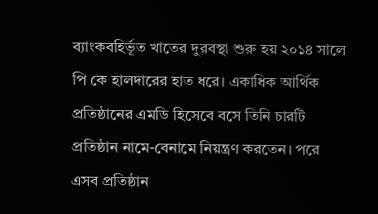ব্যাংকবহির্ভূত খাতের দুরবস্থা শুরু হয় ২০১৪ সালে পি কে হালদারের হাত ধরে। একাধিক আর্থিক প্রতিষ্ঠানের এমডি হিসেবে বসে তিনি চারটি প্রতিষ্ঠান নামে-বেনামে নিয়ন্ত্রণ করতেন। পরে এসব প্রতিষ্ঠান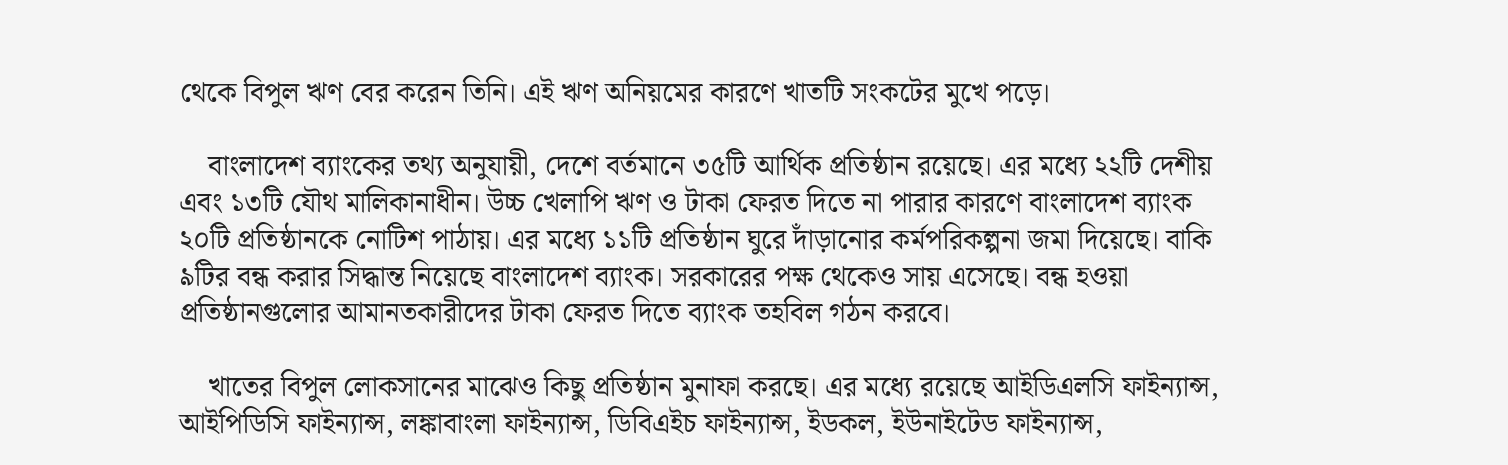থেকে বিপুল ঋণ বের করেন তিনি। এই ঋণ অনিয়মের কারণে খাতটি সংকটের মুখে পড়ে।

    বাংলাদেশ ব্যাংকের তথ্য অনুযায়ী, দেশে বর্তমানে ৩৫টি আর্থিক প্রতিষ্ঠান রয়েছে। এর মধ্যে ২২টি দেশীয় এবং ১৩টি যৌথ মালিকানাধীন। উচ্চ খেলাপি ঋণ ও টাকা ফেরত দিতে না পারার কারণে বাংলাদেশ ব্যাংক ২০টি প্রতিষ্ঠানকে নোটিশ পাঠায়। এর মধ্যে ১১টি প্রতিষ্ঠান ঘুরে দাঁড়ানোর কর্মপরিকল্পনা জমা দিয়েছে। বাকি ৯টির বন্ধ করার সিদ্ধান্ত নিয়েছে বাংলাদেশ ব্যাংক। সরকারের পক্ষ থেকেও সায় এসেছে। বন্ধ হওয়া প্রতিষ্ঠানগুলোর আমানতকারীদের টাকা ফেরত দিতে ব্যাংক তহবিল গঠন করবে।

    খাতের বিপুল লোকসানের মাঝেও কিছু প্রতিষ্ঠান মুনাফা করছে। এর মধ্যে রয়েছে আইডিএলসি ফাইন্যান্স, আইপিডিসি ফাইন্যান্স, লঙ্কাবাংলা ফাইন্যান্স, ডিবিএইচ ফাইন্যান্স, ইডকল, ইউনাইটেড ফাইন্যান্স,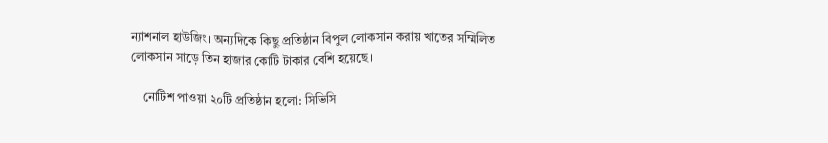ন্যাশনাল হাউজিং। অন্যদিকে কিছু প্রতিষ্ঠান বিপুল লোকসান করায় খাতের সম্মিলিত লোকসান সাড়ে তিন হাজার কোটি টাকার বেশি হয়েছে।

    নোটিশ পাওয়া ২০টি প্রতিষ্ঠান হলো: সিভিসি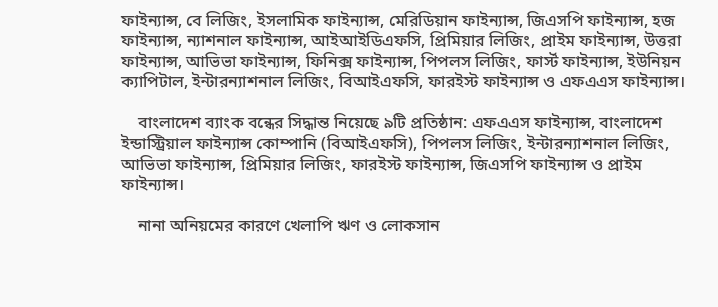ফাইন্যান্স, বে লিজিং, ইসলামিক ফাইন্যান্স, মেরিডিয়ান ফাইন্যান্স, জিএসপি ফাইন্যান্স, হজ ফাইন্যান্স, ন্যাশনাল ফাইন্যান্স, আইআইডিএফসি, প্রিমিয়ার লিজিং, প্রাইম ফাইন্যান্স, উত্তরা ফাইন্যান্স, আভিভা ফাইন্যান্স, ফিনিক্স ফাইন্যান্স, পিপলস লিজিং, ফার্স্ট ফাইন্যান্স, ইউনিয়ন ক্যাপিটাল, ইন্টারন্যাশনাল লিজিং, বিআইএফসি, ফারইস্ট ফাইন্যান্স ও এফএএস ফাইন্যান্স।

    বাংলাদেশ ব্যাংক বন্ধের সিদ্ধান্ত নিয়েছে ৯টি প্রতিষ্ঠান: এফএএস ফাইন্যান্স, বাংলাদেশ ইন্ডাস্ট্রিয়াল ফাইন্যান্স কোম্পানি (বিআইএফসি), পিপলস লিজিং, ইন্টারন্যাশনাল লিজিং, আভিভা ফাইন্যান্স, প্রিমিয়ার লিজিং, ফারইস্ট ফাইন্যান্স, জিএসপি ফাইন্যান্স ও প্রাইম ফাইন্যান্স।

    নানা অনিয়মের কারণে খেলাপি ঋণ ও লোকসান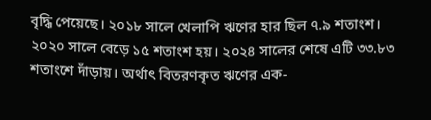বৃদ্ধি পেয়েছে। ২০১৮ সালে খেলাপি ঋণের হার ছিল ৭.৯ শতাংশ। ২০২০ সালে বেড়ে ১৫ শতাংশ হয়। ২০২৪ সালের শেষে এটি ৩৩.৮৩ শতাংশে দাঁড়ায়। অর্থাৎ বিতরণকৃত ঋণের এক-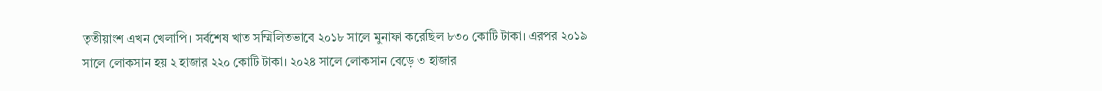তৃতীয়াংশ এখন খেলাপি। সর্বশেষ খাত সম্মিলিতভাবে ২০১৮ সালে মুনাফা করেছিল ৮৩০ কোটি টাকা। এরপর ২০১৯ সালে লোকসান হয় ২ হাজার ২২০ কোটি টাকা। ২০২৪ সালে লোকসান বেড়ে ৩ হাজার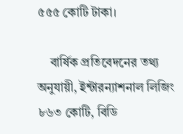৫৫৫ কোটি টাকা।

    বার্ষিক প্রতিবেদনের তথ্য অনুযায়ী, ইন্টারন্যাশনাল লিজিং ৮৬৩ কোটি, বিডি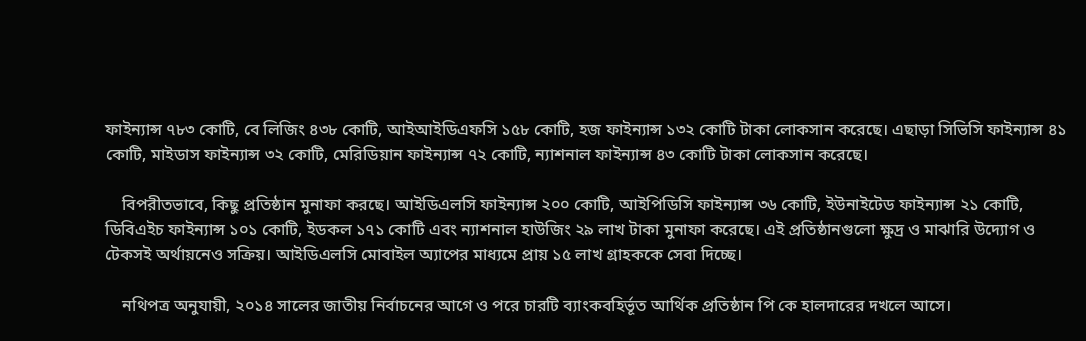ফাইন্যান্স ৭৮৩ কোটি, বে লিজিং ৪৩৮ কোটি, আইআইডিএফসি ১৫৮ কোটি, হজ ফাইন্যান্স ১৩২ কোটি টাকা লোকসান করেছে। এছাড়া সিভিসি ফাইন্যান্স ৪১ কোটি, মাইডাস ফাইন্যান্স ৩২ কোটি, মেরিডিয়ান ফাইন্যান্স ৭২ কোটি, ন্যাশনাল ফাইন্যান্স ৪৩ কোটি টাকা লোকসান করেছে।

    বিপরীতভাবে, কিছু প্রতিষ্ঠান মুনাফা করছে। আইডিএলসি ফাইন্যান্স ২০০ কোটি, আইপিডিসি ফাইন্যান্স ৩৬ কোটি, ইউনাইটেড ফাইন্যান্স ২১ কোটি, ডিবিএইচ ফাইন্যান্স ১০১ কোটি, ইডকল ১৭১ কোটি এবং ন্যাশনাল হাউজিং ২৯ লাখ টাকা মুনাফা করেছে। এই প্রতিষ্ঠানগুলো ক্ষুদ্র ও মাঝারি উদ্যোগ ও টেকসই অর্থায়নেও সক্রিয়। আইডিএলসি মোবাইল অ্যাপের মাধ্যমে প্রায় ১৫ লাখ গ্রাহককে সেবা দিচ্ছে।

    নথিপত্র অনুযায়ী, ২০১৪ সালের জাতীয় নির্বাচনের আগে ও পরে চারটি ব্যাংকবহির্ভূত আর্থিক প্রতিষ্ঠান পি কে হালদারের দখলে আসে।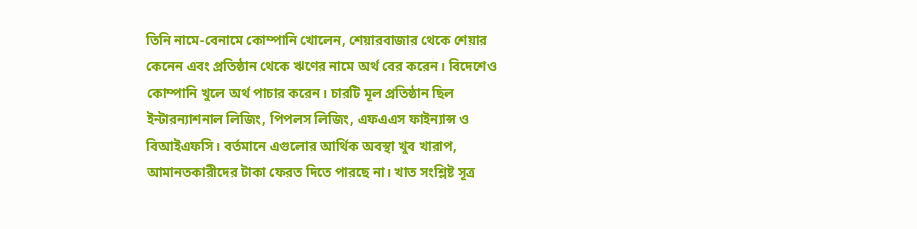তিনি নামে-বেনামে কোম্পানি খোলেন, শেয়ারবাজার থেকে শেয়ার কেনেন এবং প্রতিষ্ঠান থেকে ঋণের নামে অর্থ বের করেন। বিদেশেও কোম্পানি খুলে অর্থ পাচার করেন। চারটি মূল প্রতিষ্ঠান ছিল ইন্টারন্যাশনাল লিজিং, পিপলস লিজিং, এফএএস ফাইন্যান্স ও বিআইএফসি। বর্তমানে এগুলোর আর্থিক অবস্থা খুব খারাপ, আমানতকারীদের টাকা ফেরত দিতে পারছে না। খাত সংশ্লিষ্ট সূত্র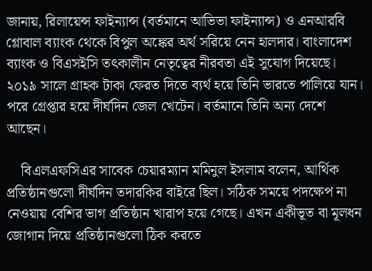জানায়, রিলায়েন্স ফাইন্যান্স (বর্তমানে আভিভা ফাইন্যান্স) ও এনআরবি গ্লোবাল ব্যাংক থেকে বিপুল অঙ্কের অর্থ সরিয়ে নেন হালদার। বাংলাদেশ ব্যাংক ও বিএসইসি তৎকালীন নেতৃত্বের নীরবতা এই সুযোগ দিয়েছে। ২০১৯ সালে গ্রাহক টাকা ফেরত দিতে ব্যর্থ হয়ে তিনি ভারতে পালিয়ে যান। পরে গ্রেপ্তার হয়ে দীর্ঘদিন জেল খেটেন। বর্তমানে তিনি অন্য দেশে আছেন।

    বিএলএফসিএর সাবেক চেয়ারম্যান মমিনুল ইসলাম বলেন, আর্থিক প্রতিষ্ঠানগুলো দীর্ঘদিন তদারকির বাইরে ছিল। সঠিক সময়ে পদক্ষেপ না নেওয়ায় বেশির ভাগ প্রতিষ্ঠান খারাপ হয়ে গেছে। এখন একীভূত বা মূলধন জোগান দিয়ে প্রতিষ্ঠানগুলো ঠিক করতে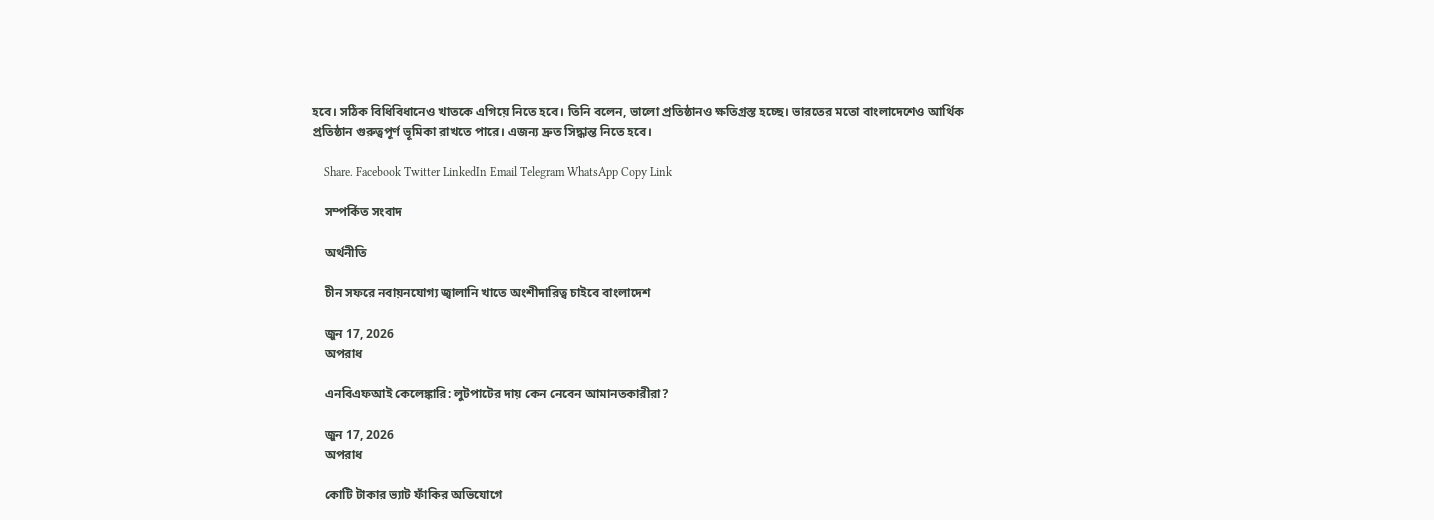হবে। সঠিক বিধিবিধানেও খাতকে এগিয়ে নিতে হবে। তিনি বলেন, ভালো প্রতিষ্ঠানও ক্ষতিগ্রস্ত হচ্ছে। ভারতের মতো বাংলাদেশেও আর্থিক প্রতিষ্ঠান গুরুত্বপূর্ণ ভূমিকা রাখতে পারে। এজন্য দ্রুত সিদ্ধান্ত নিতে হবে।

    Share. Facebook Twitter LinkedIn Email Telegram WhatsApp Copy Link

    সম্পর্কিত সংবাদ

    অর্থনীতি

    চীন সফরে নবায়নযোগ্য জ্বালানি খাতে অংশীদারিত্ব চাইবে বাংলাদেশ

    জুন 17, 2026
    অপরাধ

    এনবিএফআই কেলেঙ্কারি: লুটপাটের দায় কেন নেবেন আমানতকারীরা?

    জুন 17, 2026
    অপরাধ

    কোটি টাকার ভ্যাট ফাঁকির অভিযোগে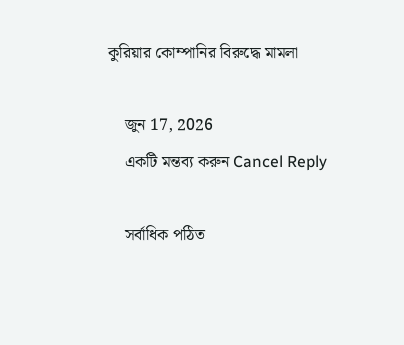কুরিয়ার কোম্পানির বিরুদ্ধে মামলা

    জুন 17, 2026
    একটি মন্তব্য করুন Cancel Reply

    সর্বাধিক পঠিত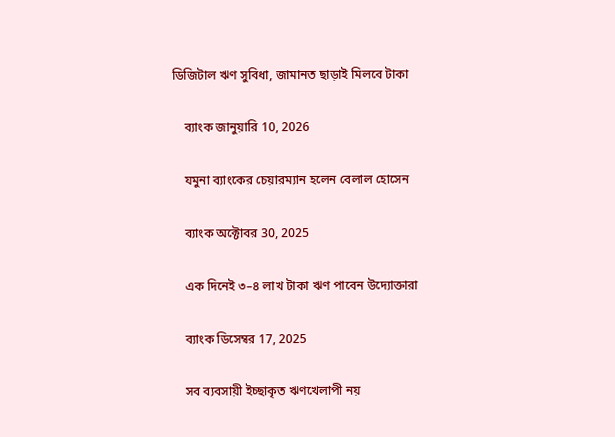ডিজিটাল ঋণ সুবিধা, জামানত ছাড়াই মিলবে টাকা

    ব্যাংক জানুয়ারি 10, 2026

    যমুনা ব্যাংকের চেয়ারম্যান হলেন বেলাল হোসেন

    ব্যাংক অক্টোবর 30, 2025

    এক দিনেই ৩–৪ লাখ টাকা ঋণ পাবেন উদ্যোক্তারা

    ব্যাংক ডিসেম্বর 17, 2025

    সব ব্যবসায়ী ইচ্ছাকৃত ঋণখেলাপী নয়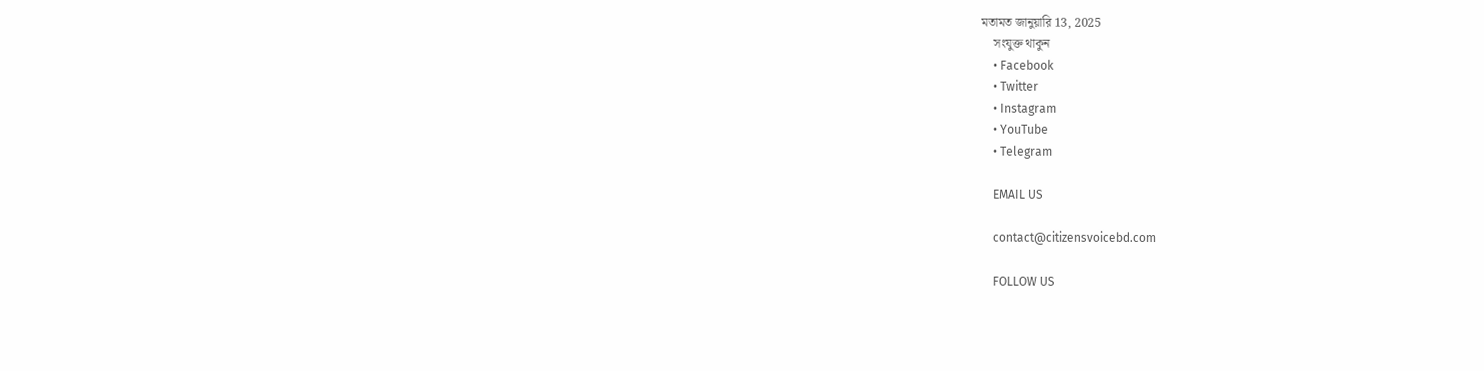মতামত জানুয়ারি 13, 2025
    সংযুক্ত থাকুন
    • Facebook
    • Twitter
    • Instagram
    • YouTube
    • Telegram

    EMAIL US

    contact@citizensvoicebd.com

    FOLLOW US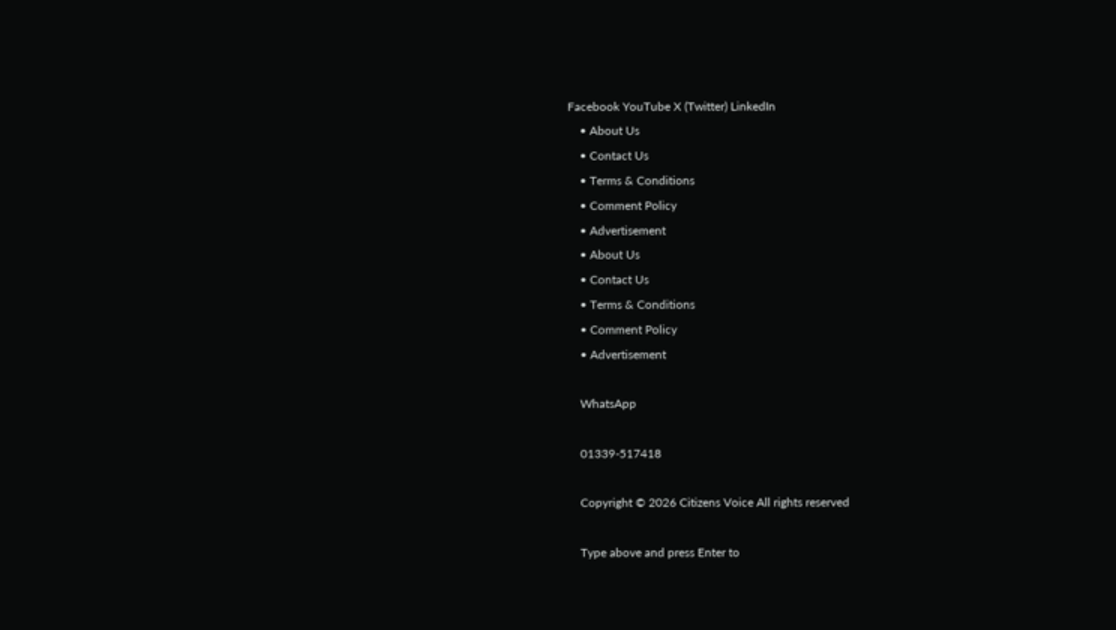Facebook YouTube X (Twitter) LinkedIn
    • About Us
    • Contact Us
    • Terms & Conditions
    • Comment Policy
    • Advertisement
    • About Us
    • Contact Us
    • Terms & Conditions
    • Comment Policy
    • Advertisement

    WhatsApp

    01339-517418

    Copyright © 2026 Citizens Voice All rights reserved

    Type above and press Enter to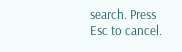search. Press Esc to cancel.